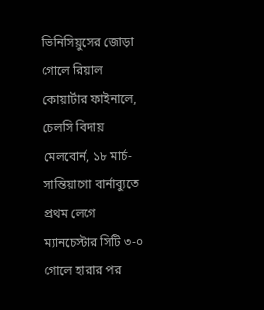ভিনিসিয়ুসের জোড়া গোলে রিয়াল কোয়ার্টার ফাইনালে, চেলসি বিদায়
মেলবোর্ন, ১৮ মার্চ- সান্তিয়াগো বার্নাব্যুতে প্রথম লেগে ম্যানচেস্টার সিটি ৩-০ গোলে হারার পর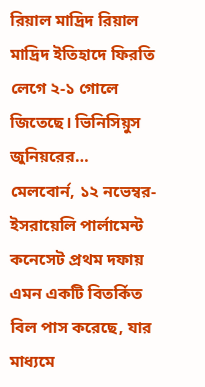রিয়াল মাদ্রিদ রিয়াল মাদ্রিদ ইতিহাদে ফিরতি লেগে ২-১ গোলে জিতেছে। ভিনিসিয়ুস জুনিয়রের…
মেলবোর্ন, ১২ নভেম্বর- ইসরায়েলি পার্লামেন্ট কনেসেট প্রথম দফায় এমন একটি বিতর্কিত বিল পাস করেছে, যার মাধ্যমে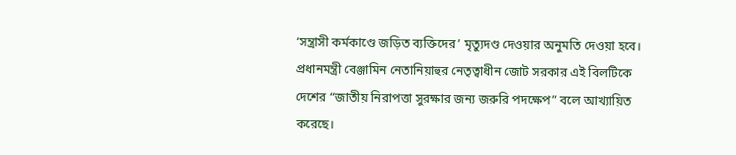‘সন্ত্রাসী কর্মকাণ্ডে জড়িত ব্যক্তিদের’ মৃত্যুদণ্ড দেওয়ার অনুমতি দেওয়া হবে। প্রধানমন্ত্রী বেঞ্জামিন নেতানিয়াহুর নেতৃত্বাধীন জোট সরকার এই বিলটিকে দেশের “জাতীয় নিরাপত্তা সুরক্ষার জন্য জরুরি পদক্ষেপ” বলে আখ্যায়িত করেছে।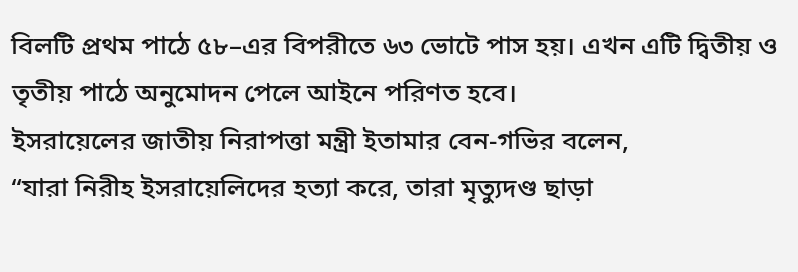বিলটি প্রথম পাঠে ৫৮–এর বিপরীতে ৬৩ ভোটে পাস হয়। এখন এটি দ্বিতীয় ও তৃতীয় পাঠে অনুমোদন পেলে আইনে পরিণত হবে।
ইসরায়েলের জাতীয় নিরাপত্তা মন্ত্রী ইতামার বেন-গভির বলেন,
“যারা নিরীহ ইসরায়েলিদের হত্যা করে, তারা মৃত্যুদণ্ড ছাড়া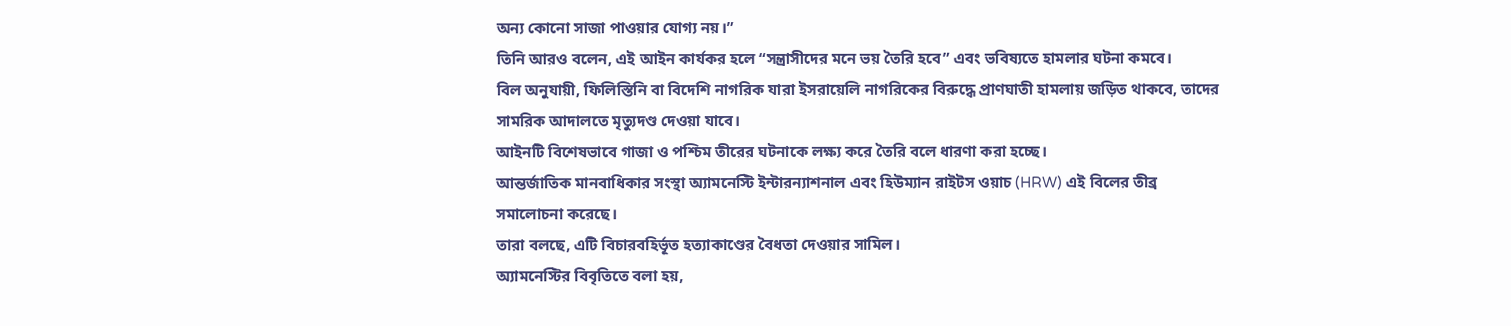অন্য কোনো সাজা পাওয়ার যোগ্য নয়।”
তিনি আরও বলেন, এই আইন কার্যকর হলে “সন্ত্রাসীদের মনে ভয় তৈরি হবে” এবং ভবিষ্যতে হামলার ঘটনা কমবে।
বিল অনুযায়ী, ফিলিস্তিনি বা বিদেশি নাগরিক যারা ইসরায়েলি নাগরিকের বিরুদ্ধে প্রাণঘাতী হামলায় জড়িত থাকবে, তাদের সামরিক আদালতে মৃত্যুদণ্ড দেওয়া যাবে।
আইনটি বিশেষভাবে গাজা ও পশ্চিম তীরের ঘটনাকে লক্ষ্য করে তৈরি বলে ধারণা করা হচ্ছে।
আন্তর্জাতিক মানবাধিকার সংস্থা অ্যামনেস্টি ইন্টারন্যাশনাল এবং হিউম্যান রাইটস ওয়াচ (HRW) এই বিলের তীব্র সমালোচনা করেছে।
তারা বলছে, এটি বিচারবহির্ভূত হত্যাকাণ্ডের বৈধতা দেওয়ার সামিল।
অ্যামনেস্টির বিবৃতিতে বলা হয়,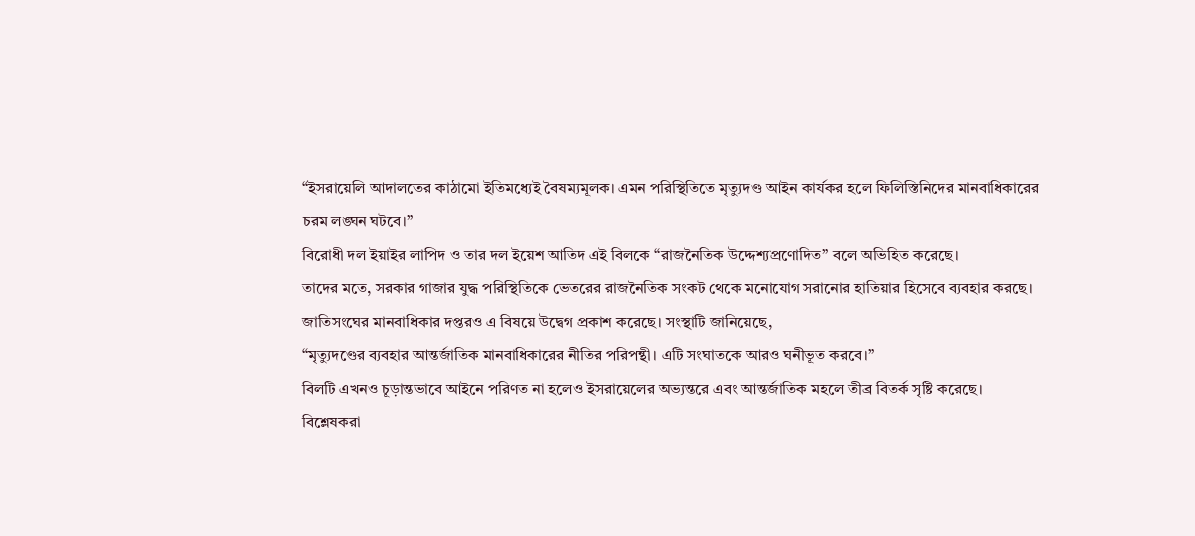“ইসরায়েলি আদালতের কাঠামো ইতিমধ্যেই বৈষম্যমূলক। এমন পরিস্থিতিতে মৃত্যুদণ্ড আইন কার্যকর হলে ফিলিস্তিনিদের মানবাধিকারের চরম লঙ্ঘন ঘটবে।”
বিরোধী দল ইয়াইর লাপিদ ও তার দল ইয়েশ আতিদ এই বিলকে “রাজনৈতিক উদ্দেশ্যপ্রণোদিত” বলে অভিহিত করেছে।
তাদের মতে, সরকার গাজার যুদ্ধ পরিস্থিতিকে ভেতরের রাজনৈতিক সংকট থেকে মনোযোগ সরানোর হাতিয়ার হিসেবে ব্যবহার করছে।
জাতিসংঘের মানবাধিকার দপ্তরও এ বিষয়ে উদ্বেগ প্রকাশ করেছে। সংস্থাটি জানিয়েছে,
“মৃত্যুদণ্ডের ব্যবহার আন্তর্জাতিক মানবাধিকারের নীতির পরিপন্থী। এটি সংঘাতকে আরও ঘনীভূত করবে।”
বিলটি এখনও চূড়ান্তভাবে আইনে পরিণত না হলেও ইসরায়েলের অভ্যন্তরে এবং আন্তর্জাতিক মহলে তীব্র বিতর্ক সৃষ্টি করেছে।
বিশ্লেষকরা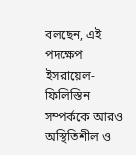বলছেন, এই পদক্ষেপ ইসরায়েল-ফিলিস্তিন সম্পর্ককে আরও অস্থিতিশীল ও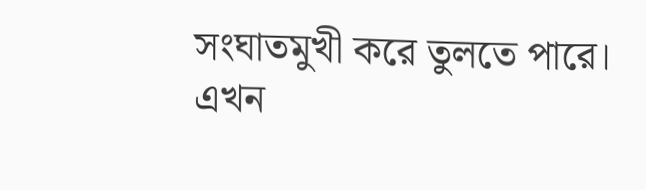সংঘাতমুখী করে তুলতে পারে।
এখন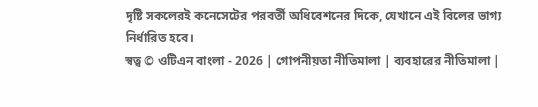দৃষ্টি সকলেরই কনেসেটের পরবর্তী অধিবেশনের দিকে, যেখানে এই বিলের ভাগ্য নির্ধারিত হবে।
স্বত্ব © ওটিএন বাংলা - 2026 | গোপনীয়তা নীতিমালা | ব্যবহারের নীতিমালা |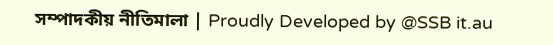সম্পাদকীয় নীতিমালা | Proudly Developed by @SSB it.au